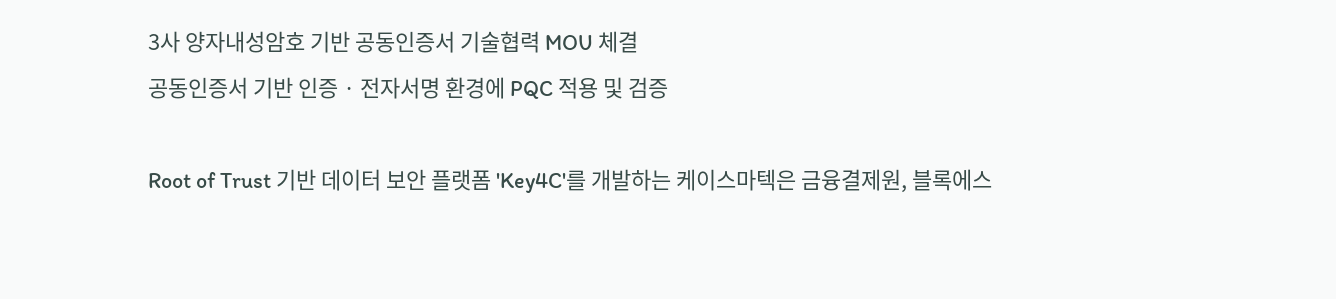3사 양자내성암호 기반 공동인증서 기술협력 MOU 체결
공동인증서 기반 인증 · 전자서명 환경에 PQC 적용 및 검증

Root of Trust 기반 데이터 보안 플랫폼 'Key4C'를 개발하는 케이스마텍은 금융결제원, 블록에스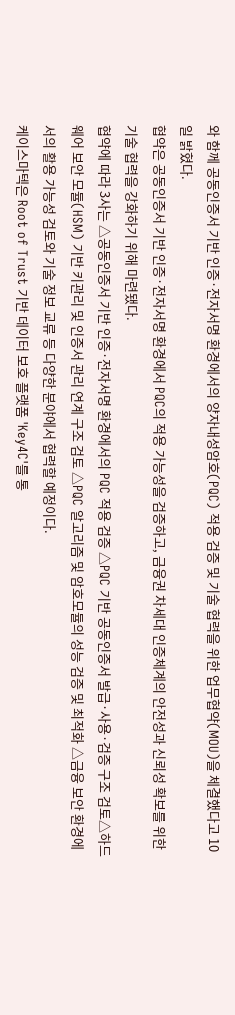와 함께 공동인증서 기반 인증·전자서명 환경에서의 양자내성암호(PQC) 적용 검증 및 기술 협력을 위한 업무협약(MOU)을 체결했다고 10일 밝혔다.
협약은 공동인증서 기반 인증·전자서명 환경에서 PQC의 적용 가능성을 검증하고, 금융권 차세대 인증체계의 안전성과 신뢰성 확보를 위한 기술 협력을 강화하기 위해 마련됐다.
협약에 따라 3사는 △공동인증서 기반 인증·전자서명 환경에서의 PQC 적용 검증 △PQC 기반 공동인증서 발급·사용·검증 구조 검토△하드웨어 보안 모듈(HSM) 기반 키관리 및 인증서 관리 연계 구조 검토 △PQC 알고리즘 및 암호모듈의 성능 검증 및 최적화 △금융 보안 환경에서의 활용 가능성 검토와 기술 정보 교류 등 다양한 분야에서 협력할 예정이다.
케이스마텍은 Root of Trust 기반 데이터 보호 플랫폼 'Key4C'를 통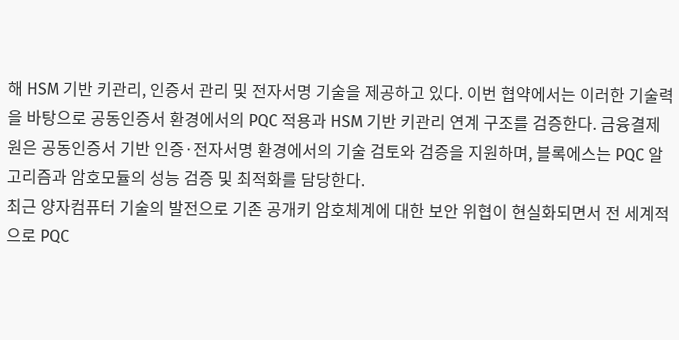해 HSM 기반 키관리, 인증서 관리 및 전자서명 기술을 제공하고 있다. 이번 협약에서는 이러한 기술력을 바탕으로 공동인증서 환경에서의 PQC 적용과 HSM 기반 키관리 연계 구조를 검증한다. 금융결제원은 공동인증서 기반 인증·전자서명 환경에서의 기술 검토와 검증을 지원하며, 블록에스는 PQC 알고리즘과 암호모듈의 성능 검증 및 최적화를 담당한다.
최근 양자컴퓨터 기술의 발전으로 기존 공개키 암호체계에 대한 보안 위협이 현실화되면서 전 세계적으로 PQC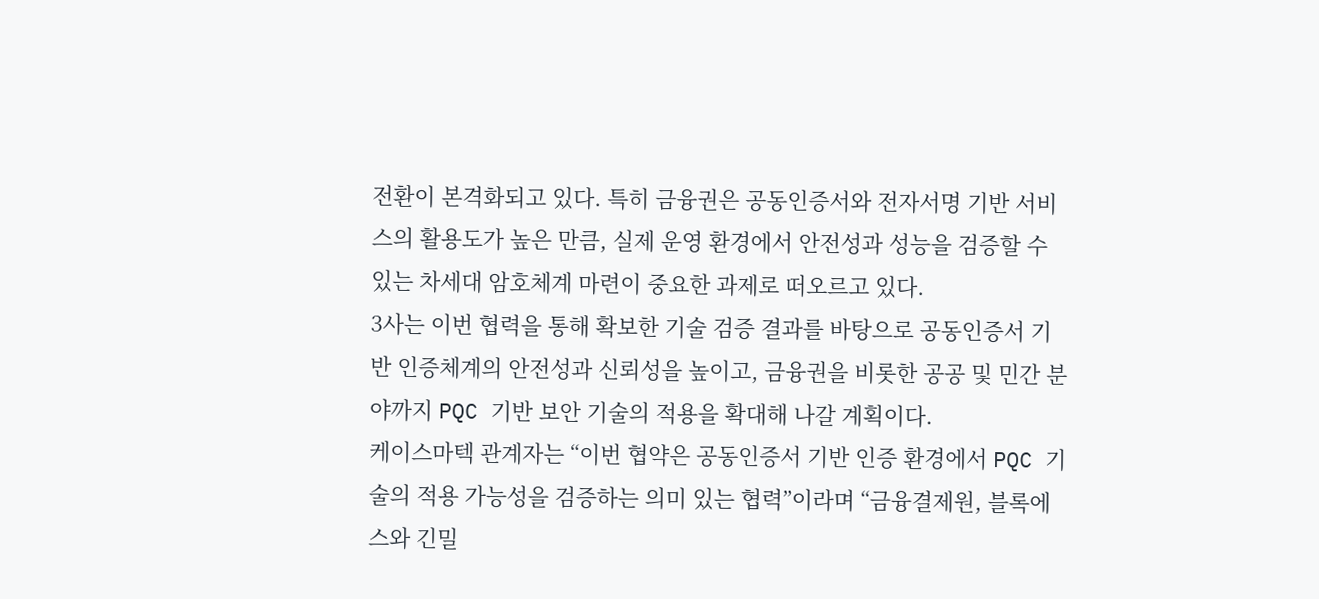전환이 본격화되고 있다. 특히 금융권은 공동인증서와 전자서명 기반 서비스의 활용도가 높은 만큼, 실제 운영 환경에서 안전성과 성능을 검증할 수 있는 차세대 암호체계 마련이 중요한 과제로 떠오르고 있다.
3사는 이번 협력을 통해 확보한 기술 검증 결과를 바탕으로 공동인증서 기반 인증체계의 안전성과 신뢰성을 높이고, 금융권을 비롯한 공공 및 민간 분야까지 PQC 기반 보안 기술의 적용을 확대해 나갈 계획이다.
케이스마텍 관계자는 “이번 협약은 공동인증서 기반 인증 환경에서 PQC 기술의 적용 가능성을 검증하는 의미 있는 협력”이라며 “금융결제원, 블록에스와 긴밀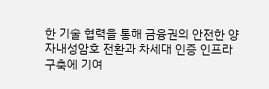한 기술 협력을 통해 금융권의 안전한 양자내성암호 전환과 차세대 인증 인프라 구축에 기여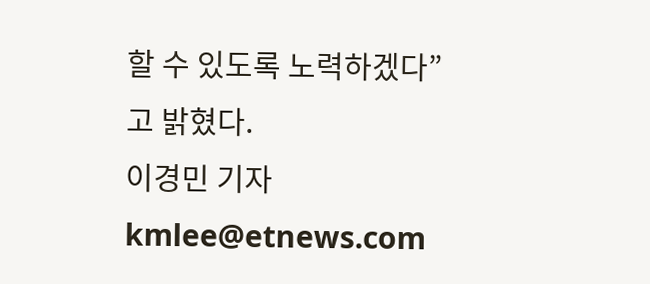할 수 있도록 노력하겠다”고 밝혔다.
이경민 기자 kmlee@etnews.com